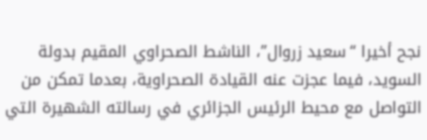نجح أخيرا “سعيد زروال”، الناشط الصحراوي المقيم بدولة السويد، فيما عجزت عنه القيادة الصحراوية، بعدما تمكن من التواصل مع محيط الرئيس الجزائري في رسالته الشهيرة التي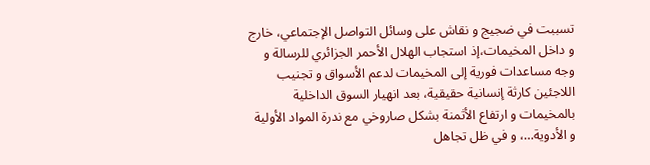تسببت في ضجيج و نقاش على وسائل التواصل الإجتماعي، خارج و داخل المخيمات،إذ استجاب الهلال الأحمر الجزائري للرسالة و وجه مساعدات فورية إلى المخيمات لدعم الأسواق و تجنيب اللاجئين كارثة إنسانية حقيقية، بعد انهيار السوق الداخلية بالمخيمات و ارتفاع الأثمنة بشكل صاروخي مع ندرة المواد الأولية و الأدوية…، و في ظل تجاهل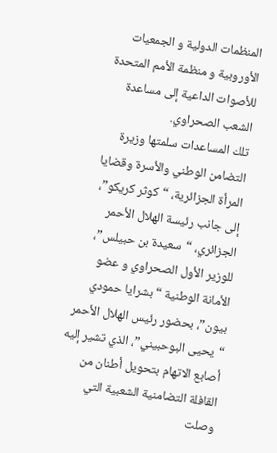المنظمات الدولية و الجمعيات الأوروبية و منظمة الأمم المتحدة للأصوات الداعية إلى مساعدة الشعب الصحراوي.
تلك المساعدات سلمتها وزيرة التضامن الوطني والأسرة وقضايا المرأة الجزائرية، “كوثر كريكو”، إلى جانب رئيسة الهلال الأحمر الجزائري، “سعيدة بن حبيلس”، للوزير الأول الصحراوي و عضو الأمانة الوطنية “بشرايا حمودي بيون”، بحضور رئيس الهلال الأحمر “يحيى البوحبيني”، الذي تشير إليه أصابع الاتهام بتحويل أطنان من القافلة التضامنية الشعبية التي وصلت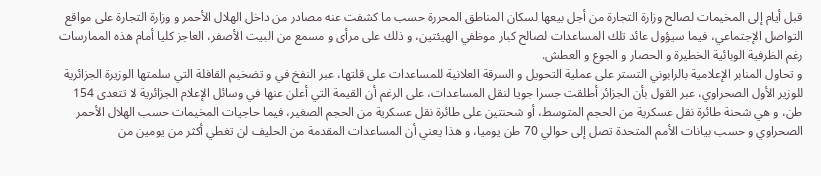قبل أيام إلى المخيمات لصالح وزارة التجارة من أجل بيعها لسكان المناطق المحررة حسب ما كشفت عنه مصادر من داخل الهلال الأحمر و وزارة التجارة على مواقع التواصل الإجتماعي، فيما سيؤول عائد تلك المساعدات لصالح كبار موظفي الهيئتين، و ذلك على مرأى و مسمع من البيت الأصفر، العاجز كليا أمام هذه الممارسات رغم الظرفية الوبائية الخطيرة و الحصار و الجوع و العطش.
و تحاول المنابر الإعلامية بالرابوني التستر على عملية التحويل و السرقة العلانية للمساعدات على قلتها، عبر النفخ في و تضخيم القافلة التي سلمتها الوزيرة الجزائرية للوزير الأول الصحراوي، عبر القول بأن الجزائر أطلقت جسرا جويا لنقل المساعدات، على الرغم أن القيمة التي أعلن عنها في وسائل الإعلام الجزائرية لا تتعدى 154 طن، و هي شحنة طائرة نقل عسكرية من الحجم المتوسط، أو شحنتين على طائرة نقل عسكرية من الحجم الصغير، فيما حاجيات المخيمات حسب الهلال الأحمر الصحراوي و حسب بيانات الأمم المتحدة تصل إلى حوالي 70 طن يوميا، و هذا يعني أن المساعدات المقدمة من الحليف لن تغطي أكثر من يومين من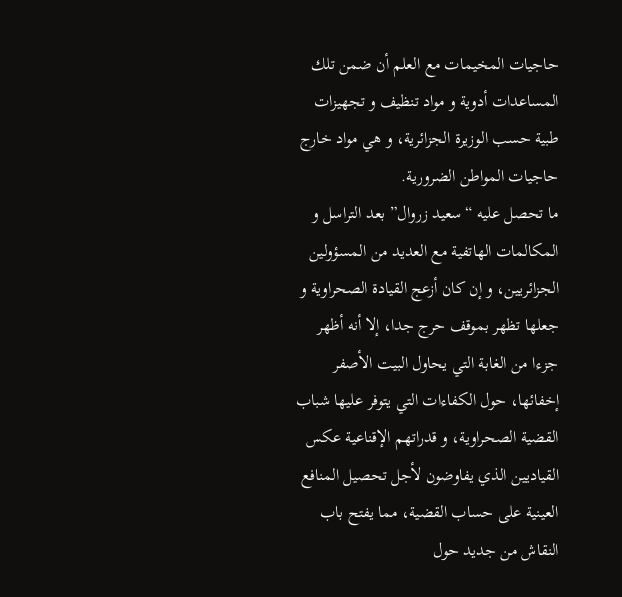حاجيات المخيمات مع العلم أن ضمن تلك المساعدات أدوية و مواد تنظيف و تجهيزات طبية حسب الوزيرة الجزائرية، و هي مواد خارج حاجيات المواطن الضرورية.
ما تحصل عليه “سعيد زروال” بعد التراسل و المكالمات الهاتفية مع العديد من المسؤولين الجزائريين، و إن كان أزعج القيادة الصحراوية و جعلها تظهر بموقف حرج جدا، إلا أنه أظهر جزءا من الغابة التي يحاول البيت الأصفر إخفائها، حول الكفاءات التي يتوفر عليها شباب القضية الصحراوية، و قدراتهم الإقناعية عكس القياديين الذي يفاوضون لأجل تحصيل المنافع العينية على حساب القضية، مما يفتح باب النقاش من جديد حول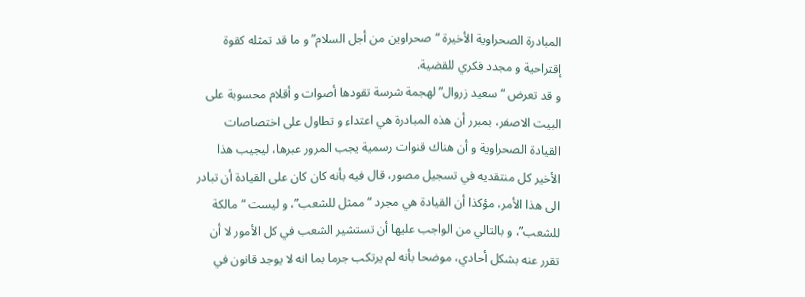المبادرة الصحراوية الأخيرة “صحراوين من أجل السلام” و ما قد تمثله كقوة إقتراحية و مجدد فكري للقضية.
و قد تعرض “سعيد زروال” لهجمة شرسة تقودها أصوات و أقلام محسوبة على البيت الاصفر، بمبرر أن هذه المبادرة هي اعتداء و تطاول على اختصاصات القيادة الصحراوية و أن هناك قنوات رسمية يجب المرور عبرها، ليجيب هذا الأخير كل منتقديه في تسجيل مصور، قال فيه بأنه كان كان على القيادة أن تبادر الى هذا الأمر، مؤكذا أن القيادة هي مجرد “ممثل للشعب”، و ليست “مالكة للشعب”، و بالتالي من الواجب عليها أن تستشير الشعب في كل الأمور لا أن تقرر عنه بشكل أحادي، موضحا بأنه لم يرتكب جرما بما انه لا يوجد قانون في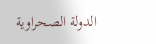الدولة الصحراوية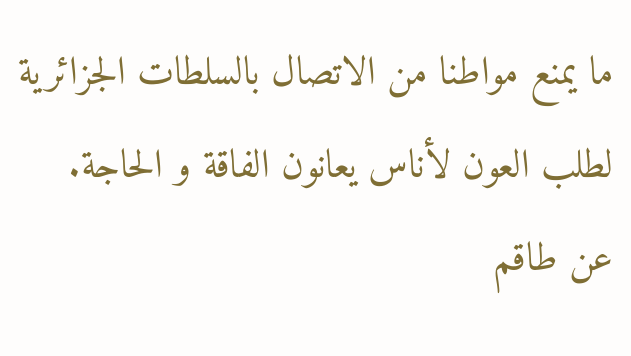ما يمنع مواطنا من الاتصال بالسلطات الجزائرية لطلب العون لأناس يعانون الفاقة و الحاجة.
عن طاقم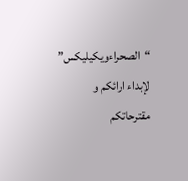“الصحراءويكيليكس”
لإبداء ارائكم و مقترحاتكم